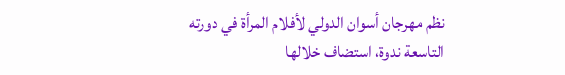نظم مهرجان أسوان الدولي لأفلام المرأة في دورته التاسعة ندوة، استضاف خلالها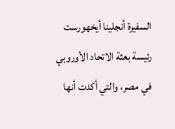السفيرة أنجلينا أيخهورست رئيسة بعثة الاتحاد الأوروبي في مصر، والتي أكدت أنها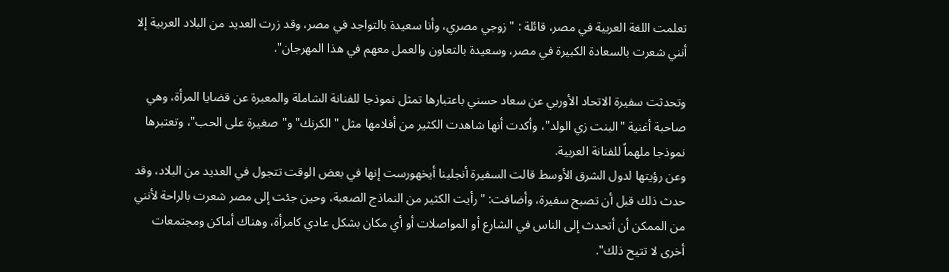تعلمت اللغة العربية في مصر، قائلة : "زوجي مصري، وأنا سعيدة بالتواجد في مصر، وقد زرت العديد من البلاد العربية إلا أنني شعرت بالسعادة الكبيرة في مصر، وسعيدة بالتعاون والعمل معهم في هذا المهرجان".

وتحدثت سفيرة الاتحاد الأوربي عن سعاد حسني باعتبارها تمثل نموذجا للفنانة الشاملة والمعبرة عن قضايا المرأة، وهي صاحبة أغنية "البنت زي الولد"، وأكدت أنها شاهدت الكثير من أفلامها مثل "الكرنك" و"صغيرة على الحب"، وتعتبرها نموذجا ملهماً للفنانة العربية.
وعن رؤيتها لدول الشرق الأوسط قالت السفيرة أنجلينا أيخهورست إنها في بعض الوقت تتجول في العديد من البلاد، وقد حدث ذلك قبل أن تصبح سفيرة، وأضافت: "رأيت الكثير من النماذج الصعبة، وحين جئت إلى مصر شعرت بالراحة لأنني من الممكن أن أتحدث إلى الناس في الشارع أو المواصلات أو أي مكان بشكل عادي كامرأة، وهناك أماكن ومجتمعات أخرى لا تتيح ذلك".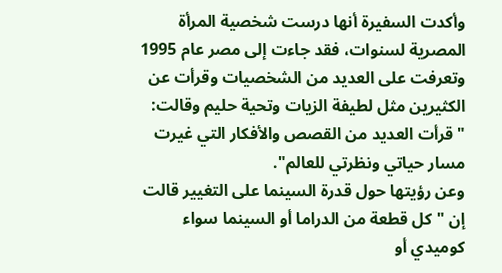وأكدت السفيرة أنها درست شخصية المرأة المصرية لسنوات، فقد جاءت إلى مصر عام 1995 وتعرفت على العديد من الشخصيات وقرأت عن الكثيرين مثل لطيفة الزيات وتحية حليم وقالت: "قرأت العديد من القصص والأفكار التي غيرت مسار حياتي ونظرتي للعالم".
وعن رؤيتها حول قدرة السينما على التغيير قالت إن "كل قطعة من الدراما أو السينما سواء كوميدي أو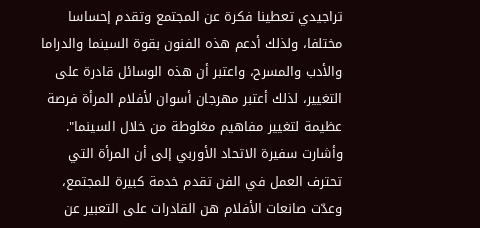تراجيدي تعطينا فكرة عن المجتمع وتقدم إحساسا مختلفا، ولذلك أدعم هذه الفنون بقوة السينما والدراما والأدب والمسرح، واعتبر أن هذه الوسائل قادرة على التغيير، لذلك أعتبر مهرجان أسوان لأفلام المرأة فرصة عظيمة لتغيير مفاهيم مغلوطة من خلال السينما".
وأشارت سفيرة الاتحاد الأوربي إلى أن المرأة التي تحترف العمل في الفن تقدم خدمة كبيرة للمجتمع، وعدّت صانعات الأفلام هن القادرات على التعبير عن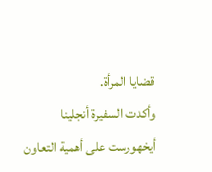قضايا المرأة.
وأكدت السفيرة أنجلينا أيخهورست على أهمية التعاون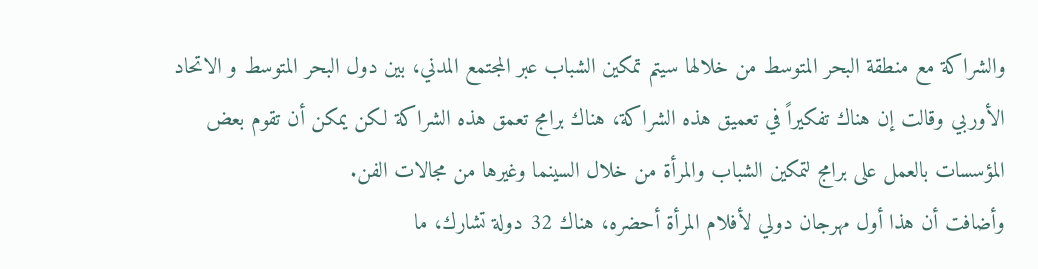والشراكة مع منطقة البحر المتوسط من خلالها سيتم تمكين الشباب عبر المجتمع المدني، بين دول البحر المتوسط و الاتحاد الأوربي وقالت إن هناك تفكيراً في تعميق هذه الشراكة، هناك برامج تعمق هذه الشراكة لكن يمكن أن تقوم بعض المؤسسات بالعمل على برامج لتمكين الشباب والمرأة من خلال السينما وغيرها من مجالات الفن.
وأضافت أن هذا أول مهرجان دولي لأفلام المرأة أحضره، هناك 32 دولة تشارك، ما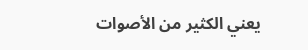يعني الكثير من الأصوات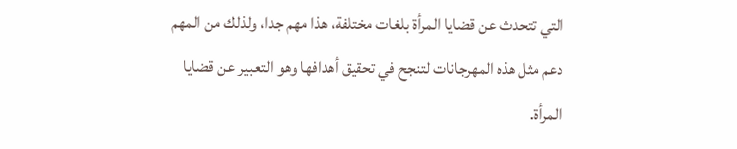التي تتحدث عن قضايا المرأة بلغات مختلفة، هذا مهم جدا، ولذلك من المهم دعم مثل هذه المهرجانات لتنجح في تحقيق أهدافها وهو التعبير عن قضايا المرأة.